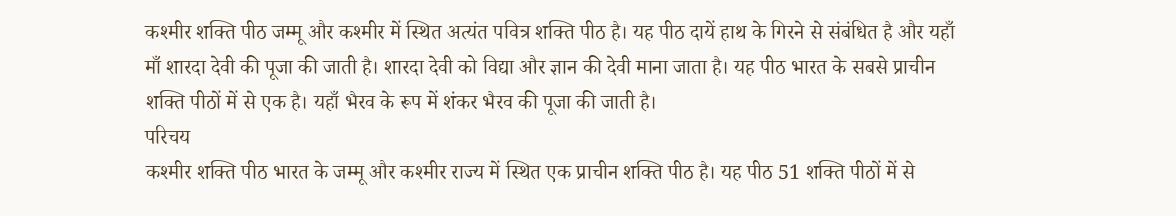कश्मीर शक्ति पीठ जम्मू और कश्मीर में स्थित अत्यंत पवित्र शक्ति पीठ है। यह पीठ दायें हाथ के गिरने से संबंधित है और यहाँ माँ शारदा देवी की पूजा की जाती है। शारदा देवी को विद्या और ज्ञान की देवी माना जाता है। यह पीठ भारत के सबसे प्राचीन शक्ति पीठों में से एक है। यहाँ भैरव के रूप में शंकर भैरव की पूजा की जाती है।
परिचय
कश्मीर शक्ति पीठ भारत के जम्मू और कश्मीर राज्य में स्थित एक प्राचीन शक्ति पीठ है। यह पीठ 51 शक्ति पीठों में से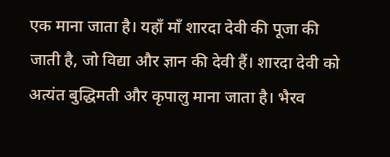एक माना जाता है। यहाँ माँ शारदा देवी की पूजा की जाती है, जो विद्या और ज्ञान की देवी हैं। शारदा देवी को अत्यंत बुद्धिमती और कृपालु माना जाता है। भैरव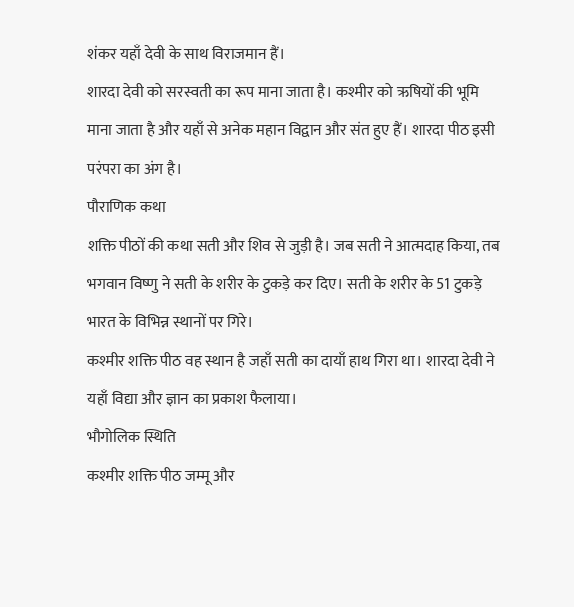शंकर यहाँ देवी के साथ विराजमान हैं।
शारदा देवी को सरस्वती का रूप माना जाता है। कश्मीर को ऋषियों की भूमि माना जाता है और यहाँ से अनेक महान विद्वान और संत हुए हैं। शारदा पीठ इसी परंपरा का अंग है।
पौराणिक कथा
शक्ति पीठों की कथा सती और शिव से जुड़ी है। जब सती ने आत्मदाह किया, तब भगवान विष्णु ने सती के शरीर के टुकड़े कर दिए। सती के शरीर के 51 टुकड़े भारत के विभिन्न स्थानों पर गिरे।
कश्मीर शक्ति पीठ वह स्थान है जहाँ सती का दायाँ हाथ गिरा था। शारदा देवी ने यहाँ विद्या और ज्ञान का प्रकाश फैलाया।
भौगोलिक स्थिति
कश्मीर शक्ति पीठ जम्मू और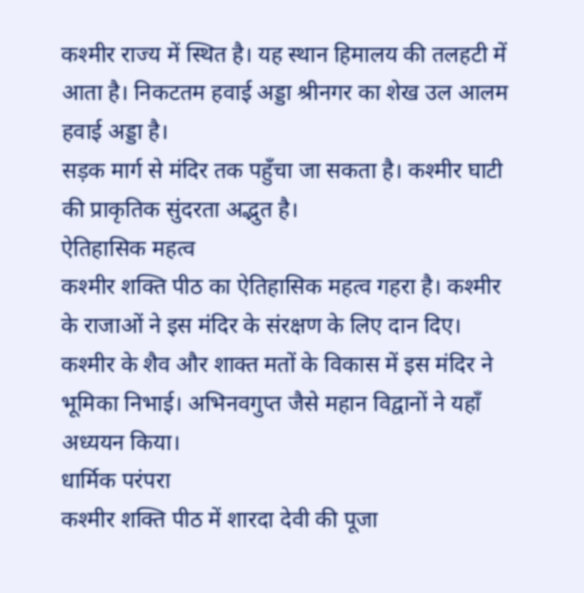कश्मीर राज्य में स्थित है। यह स्थान हिमालय की तलहटी में आता है। निकटतम हवाई अड्डा श्रीनगर का शेख उल आलम हवाई अड्डा है।
सड़क मार्ग से मंदिर तक पहुँचा जा सकता है। कश्मीर घाटी की प्राकृतिक सुंदरता अद्भुत है।
ऐतिहासिक महत्व
कश्मीर शक्ति पीठ का ऐतिहासिक महत्व गहरा है। कश्मीर के राजाओं ने इस मंदिर के संरक्षण के लिए दान दिए।
कश्मीर के शैव और शाक्त मतों के विकास में इस मंदिर ने भूमिका निभाई। अभिनवगुप्त जैसे महान विद्वानों ने यहाँ अध्ययन किया।
धार्मिक परंपरा
कश्मीर शक्ति पीठ में शारदा देवी की पूजा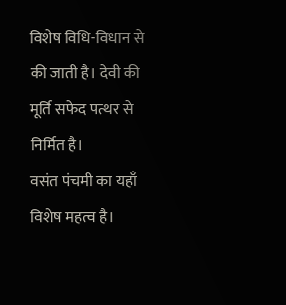विशेष विधि-विधान से की जाती है। देवी की मूर्ति सफेद पत्थर से निर्मित है।
वसंत पंचमी का यहाँ विशेष महत्व है।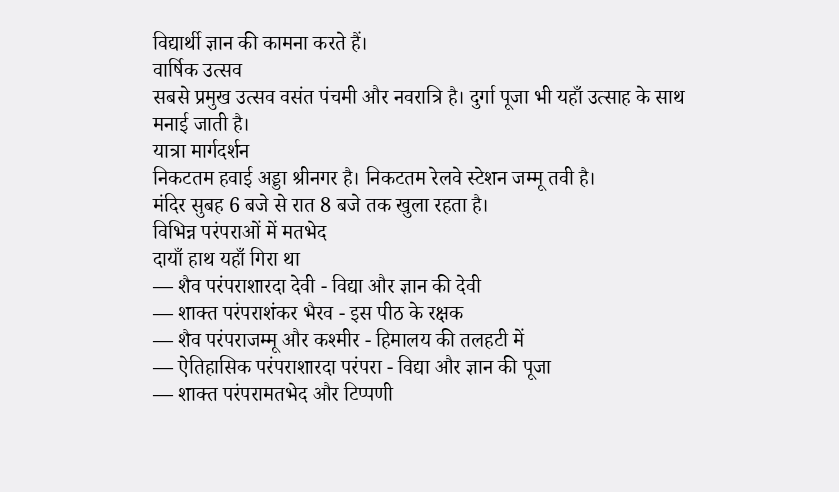विद्यार्थी ज्ञान की कामना करते हैं।
वार्षिक उत्सव
सबसे प्रमुख उत्सव वसंत पंचमी और नवरात्रि है। दुर्गा पूजा भी यहाँ उत्साह के साथ मनाई जाती है।
यात्रा मार्गदर्शन
निकटतम हवाई अड्डा श्रीनगर है। निकटतम रेलवे स्टेशन जम्मू तवी है।
मंदिर सुबह 6 बजे से रात 8 बजे तक खुला रहता है।
विभिन्न परंपराओं में मतभेद
दायाँ हाथ यहाँ गिरा था
— शैव परंपराशारदा देवी - विद्या और ज्ञान की देवी
— शाक्त परंपराशंकर भैरव - इस पीठ के रक्षक
— शैव परंपराजम्मू और कश्मीर - हिमालय की तलहटी में
— ऐतिहासिक परंपराशारदा परंपरा - विद्या और ज्ञान की पूजा
— शाक्त परंपरामतभेद और टिप्पणी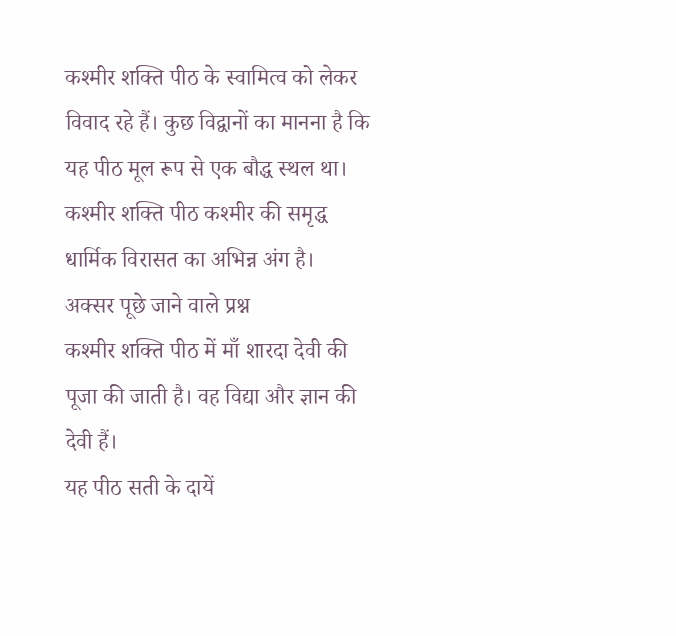कश्मीर शक्ति पीठ के स्वामित्व को लेकर विवाद रहे हैं। कुछ विद्वानों का मानना है कि यह पीठ मूल रूप से एक बौद्ध स्थल था।
कश्मीर शक्ति पीठ कश्मीर की समृद्ध धार्मिक विरासत का अभिन्न अंग है।
अक्सर पूछे जाने वाले प्रश्न
कश्मीर शक्ति पीठ में माँ शारदा देवी की पूजा की जाती है। वह विद्या और ज्ञान की देवी हैं।
यह पीठ सती के दायें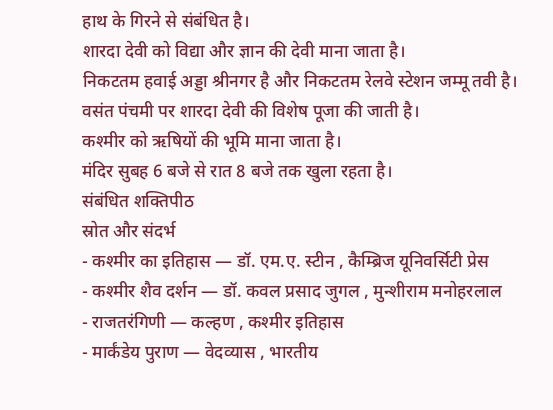हाथ के गिरने से संबंधित है।
शारदा देवी को विद्या और ज्ञान की देवी माना जाता है।
निकटतम हवाई अड्डा श्रीनगर है और निकटतम रेलवे स्टेशन जम्मू तवी है।
वसंत पंचमी पर शारदा देवी की विशेष पूजा की जाती है।
कश्मीर को ऋषियों की भूमि माना जाता है।
मंदिर सुबह 6 बजे से रात 8 बजे तक खुला रहता है।
संबंधित शक्तिपीठ
स्रोत और संदर्भ
- कश्मीर का इतिहास — डॉ. एम.ए. स्टीन , कैम्ब्रिज यूनिवर्सिटी प्रेस
- कश्मीर शैव दर्शन — डॉ. कवल प्रसाद जुगल , मुन्शीराम मनोहरलाल
- राजतरंगिणी — कल्हण , कश्मीर इतिहास
- मार्कंडेय पुराण — वेदव्यास , भारतीय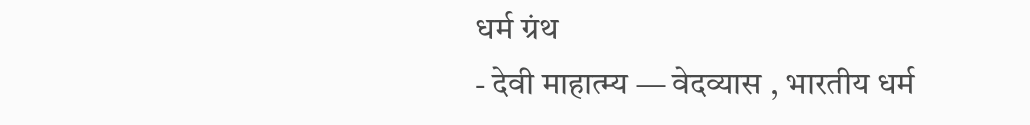धर्म ग्रंथ
- देवी माहात्म्य — वेदव्यास , भारतीय धर्म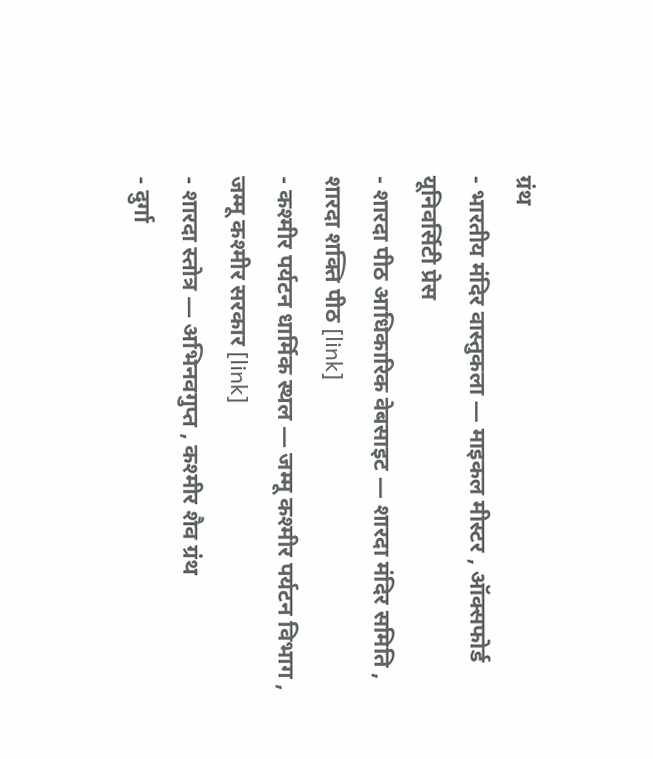ग्रंथ
- भारतीय मंदिर वास्तुकला — माइकल मीस्टर , ऑक्सफोर्ड यूनिवर्सिटी प्रेस
- शारदा पीठ आधिकारिक वेबसाइट — शारदा मंदिर समिति , शारदा शक्ति पीठ [link]
- कश्मीर पर्यटन धार्मिक स्थल — जम्मू कश्मीर पर्यटन विभाग , जम्मू कश्मीर सरकार [link]
- शारदा स्तोत्र — अभिनवगुप्त , कश्मीर शैव ग्रंथ
- दुर्गा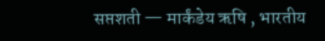सप्तशती — मार्कंडेय ऋषि , भारतीय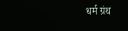धर्म ग्रंथ